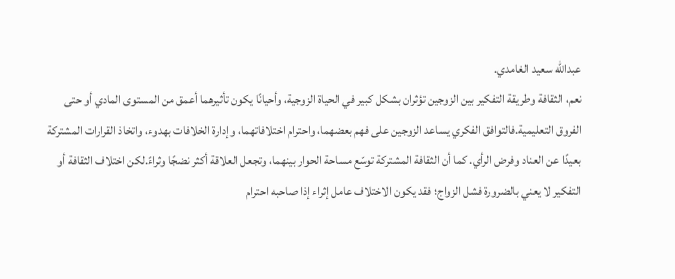عبدالله سعيد الغامدي.
نعم، الثقافة وطريقة التفكير بين الزوجين تؤثران بشكل كبير في الحياة الزوجية، وأحيانًا يكون تأثيرهما أعمق من المستوى المادي أو حتى الفروق التعليمية.فالتوافق الفكري يساعد الزوجين على فهم بعضهما، واحترام اختلافاتهما، وإدارة الخلافات بهدوء، واتخاذ القرارات المشتركة بعيدًا عن العناد وفرض الرأي. كما أن الثقافة المشتركة توسّع مساحة الحوار بينهما، وتجعل العلاقة أكثر نضجًا وثراءً.لكن اختلاف الثقافة أو التفكير لا يعني بالضرورة فشل الزواج؛ فقد يكون الاختلاف عامل إثراء إذا صاحبه احترام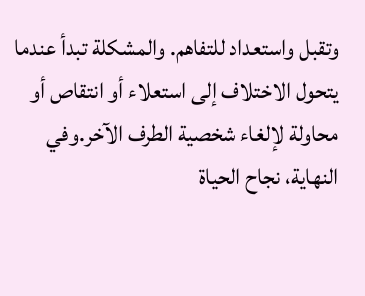وتقبل واستعداد للتفاهم. والمشكلة تبدأ عندما يتحول الاختلاف إلى استعلاء أو انتقاص أو محاولة لإلغاء شخصية الطرف الآخر.وفي النهاية، نجاح الحياة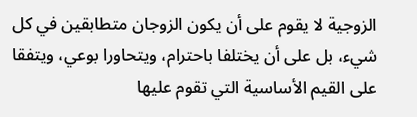الزوجية لا يقوم على أن يكون الزوجان متطابقين في كل شيء، بل على أن يختلفا باحترام، ويتحاورا بوعي، ويتفقا على القيم الأساسية التي تقوم عليها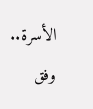الأسرة.. وفق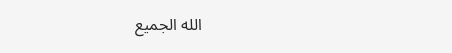الله الجميع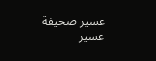عسير صحيفة عسير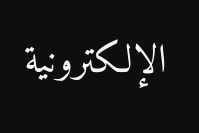الإلكترونية